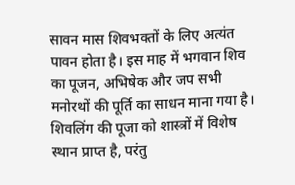सावन मास शिवभक्तों के लिए अत्यंत पावन होता है। इस माह में भगवान शिव का पूजन, अभिषेक और जप सभी मनोरथों की पूर्ति का साधन माना गया है। शिवलिंग की पूजा को शास्त्रों में विशेष स्थान प्राप्त है, परंतु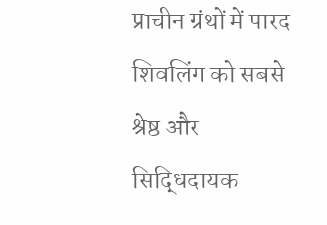प्राचीन ग्रंथों में पारद शिवलिंग को सबसे श्रेष्ठ और सिद्धिदायक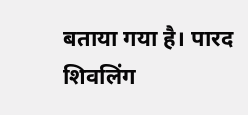बताया गया है। पारद शिवलिंग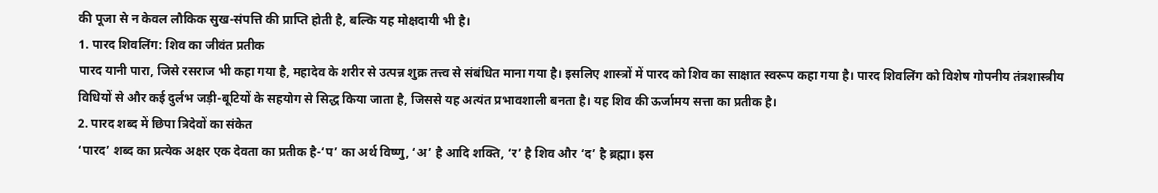की पूजा से न केवल लौकिक सुख-संपत्ति की प्राप्ति होती है, बल्कि यह मोक्षदायी भी है।
1. पारद शिवलिंग: शिव का जीवंत प्रतीक
पारद यानी पारा, जिसे रसराज भी कहा गया है, महादेव के शरीर से उत्पन्न शुक्र तत्त्व से संबंधित माना गया है। इसलिए शास्त्रों में पारद को शिव का साक्षात स्वरूप कहा गया है। पारद शिवलिंग को विशेष गोपनीय तंत्रशास्त्रीय विधियों से और कई दुर्लभ जड़ी-बूटियों के सहयोग से सिद्ध किया जाता है, जिससे यह अत्यंत प्रभावशाली बनता है। यह शिव की ऊर्जामय सत्ता का प्रतीक है।
2. पारद शब्द में छिपा त्रिदेवों का संकेत
‘पारद’ शब्द का प्रत्येक अक्षर एक देवता का प्रतीक है-‘प’ का अर्थ विष्णु, ‘अ’ है आदि शक्ति, ‘र’ है शिव और ‘द’ है ब्रह्मा। इस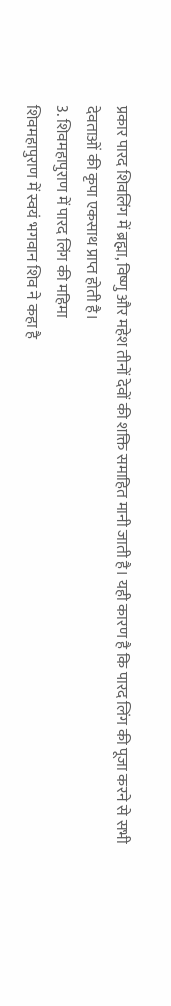प्रकार पारद शिवलिंग में ब्रह्मा, विष्णु और महेश तीनों देवों की शक्ति समाहित मानी जाती है। यही कारण है कि पारद लिंग की पूजा करने से सभी देवताओं की कृपा एकसाथ प्राप्त होती है।
3. शिवमहापुराण में पारद लिंग की महिमा
शिवमहापुराण में स्वयं भगवान शिव ने कहा है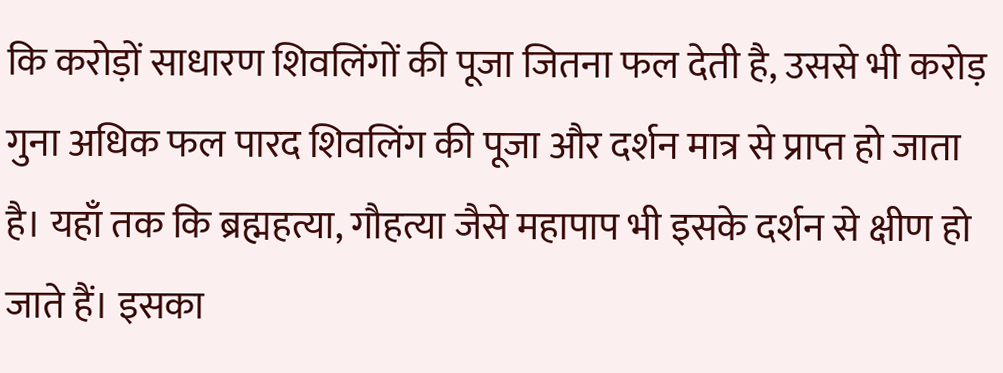कि करोड़ों साधारण शिवलिंगों की पूजा जितना फल देती है, उससे भी करोड़ गुना अधिक फल पारद शिवलिंग की पूजा और दर्शन मात्र से प्राप्त हो जाता है। यहाँ तक कि ब्रह्महत्या, गौहत्या जैसे महापाप भी इसके दर्शन से क्षीण हो जाते हैं। इसका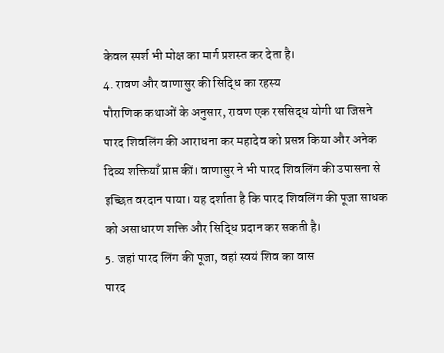केवल स्पर्श भी मोक्ष का मार्ग प्रशस्त कर देता है।
4. रावण और वाणासुर की सिद्धि का रहस्य
पौराणिक कथाओं के अनुसार, रावण एक रससिद्ध योगी था जिसने पारद शिवलिंग की आराधना कर महादेव को प्रसन्न किया और अनेक दिव्य शक्तियाँ प्राप्त कीं। वाणासुर ने भी पारद शिवलिंग की उपासना से इच्छित वरदान पाया। यह दर्शाता है कि पारद शिवलिंग की पूजा साधक को असाधारण शक्ति और सिद्धि प्रदान कर सकती है।
5. जहां पारद लिंग की पूजा, वहां स्वयं शिव का वास
पारद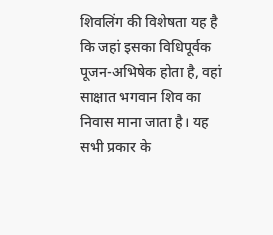शिवलिंग की विशेषता यह है कि जहां इसका विधिपूर्वक पूजन-अभिषेक होता है, वहां साक्षात भगवान शिव का निवास माना जाता है। यह सभी प्रकार के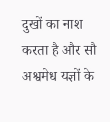दुखों का नाश करता है और सौ अश्वमेध यज्ञों के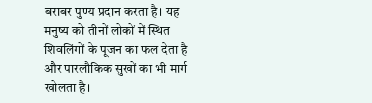बराबर पुण्य प्रदान करता है। यह मनुष्य को तीनों लोकों में स्थित शिवलिंगों के पूजन का फल देता है और पारलौकिक सुखों का भी मार्ग खोलता है।